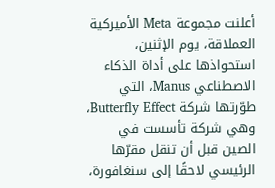أعلنت مجموعة Meta الأميركية العملاقة، يوم الإثنين، استحواذها على أداة الذكاء الاصطناعي Manus، التي طوّرتها شركة Butterfly Effect، وهي شركة تأسست في الصين قبل أن تنقل مقرّها الرئيسي لاحقًا إلى سنغافورة،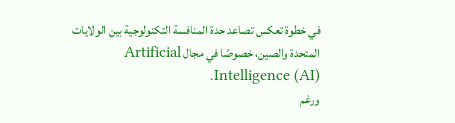في خطوة تعكس تصاعد حدة المنافسة التكنولوجية بين الولايات المتحدة والصين، خصوصًا في مجال Artificial Intelligence (AI).
ورغم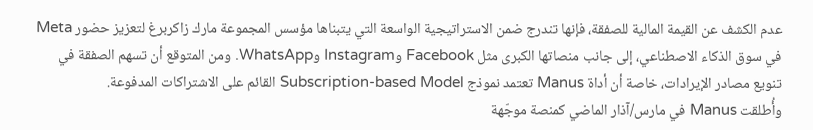عدم الكشف عن القيمة المالية للصفقة، فإنها تندرج ضمن الاستراتيجية الواسعة التي يتبناها مؤسس المجموعة مارك زاكربرغ لتعزيز حضور Meta في سوق الذكاء الاصطناعي، إلى جانب منصاتها الكبرى مثل Facebook وInstagram وWhatsApp. ومن المتوقع أن تسهم الصفقة في تنويع مصادر الإيرادات، خاصة أن أداة Manus تعتمد نموذج Subscription-based Model القائم على الاشتراكات المدفوعة.
وأُطلقت Manus في مارس/آذار الماضي كمنصة موجّهة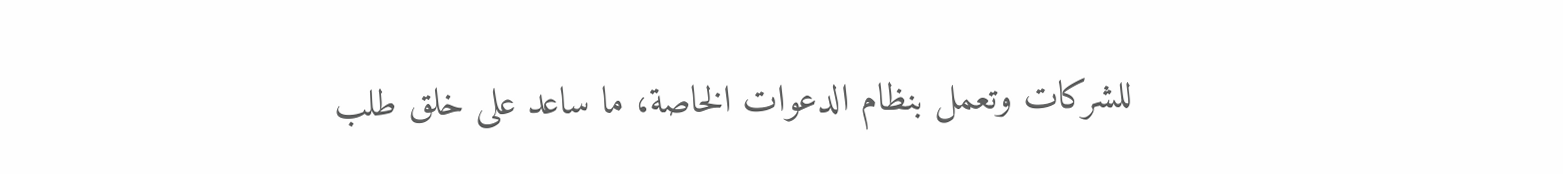للشركات وتعمل بنظام الدعوات الخاصة، ما ساعد على خلق طلب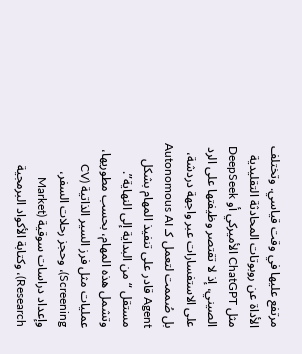مرتفع عليها في وقت قياسي. وتختلف الأداة عن روبوتات المحادثة التقليدية مثل ChatGPT الأميركي أو DeepSeek الصيني، إذ لا تقتصر وظيفتها على الرد على الاستفسارات عبر واجهة دردشة، بل صُممت لتعمل كـ Autonomous AI Agent قادر على تنفيذ المهام بشكل مستقل “من البداية إلى النهاية”.
وتشمل هذه المهام، بحسب مطوريها، عمليات مثل فرز السير الذاتية (CV Screening)، وحجز رحلات السفر، وإعداد دراسات سوقية (Market Research)، وكتابة الأكواد البرمجية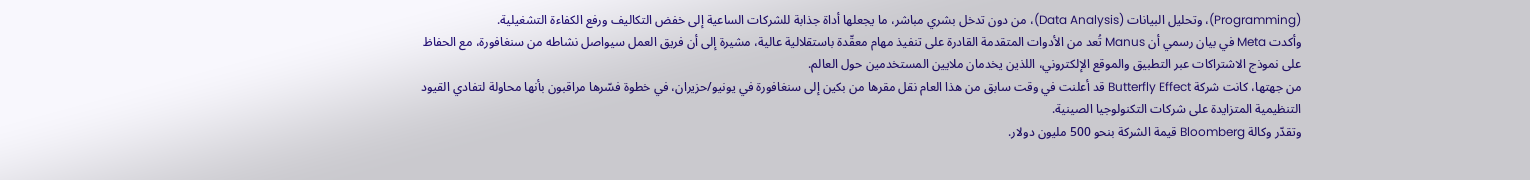(Programming)، وتحليل البيانات (Data Analysis)، من دون تدخل بشري مباشر، ما يجعلها أداة جذابة للشركات الساعية إلى خفض التكاليف ورفع الكفاءة التشغيلية.
وأكدت Meta في بيان رسمي أن Manus تُعد من الأدوات المتقدمة القادرة على تنفيذ مهام معقّدة باستقلالية عالية، مشيرة إلى أن فريق العمل سيواصل نشاطه من سنغافورة، مع الحفاظ على نموذج الاشتراكات عبر التطبيق والموقع الإلكتروني، اللذين يخدمان ملايين المستخدمين حول العالم.
من جهتها، كانت شركة Butterfly Effect قد أعلنت في وقت سابق من هذا العام نقل مقرها من بكين إلى سنغافورة في يونيو/حزيران، في خطوة فسّرها مراقبون بأنها محاولة لتفادي القيود التنظيمية المتزايدة على شركات التكنولوجيا الصينية.
وتقدّر وكالة Bloomberg قيمة الشركة بنحو 500 مليون دولار.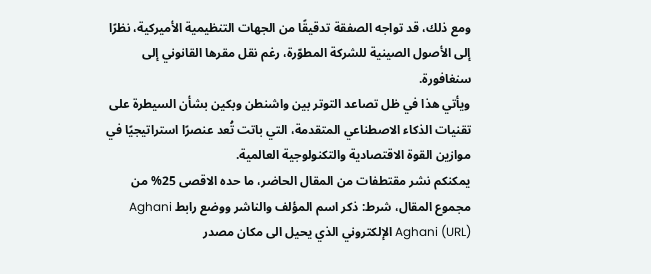ومع ذلك، قد تواجه الصفقة تدقيقًا من الجهات التنظيمية الأميركية، نظرًا إلى الأصول الصينية للشركة المطوّرة، رغم نقل مقرها القانوني إلى سنغافورة.
ويأتي هذا في ظل تصاعد التوتر بين واشنطن وبكين بشأن السيطرة على تقنيات الذكاء الاصطناعي المتقدمة، التي باتت تُعد عنصرًا استراتيجيًا في موازين القوة الاقتصادية والتكنولوجية العالمية.
يمكنكم نشر مقتطفات من المقال الحاضر، ما حده الاقصى 25% من مجموع المقال، شرط: ذكر اسم المؤلف والناشر ووضع رابط Aghani Aghani (URL) الإلكتروني الذي يحيل الى مكان مصدر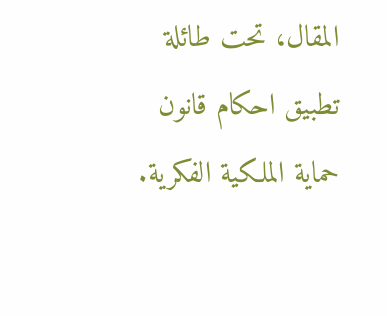المقال، تحت طائلة تطبيق احكام قانون حماية الملكية الفكرية.